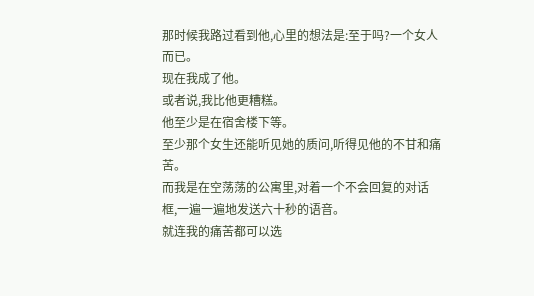那时候我路过看到他,心里的想法是:至于吗?一个女人而已。
现在我成了他。
或者说,我比他更糟糕。
他至少是在宿舍楼下等。
至少那个女生还能听见她的质问,听得见他的不甘和痛苦。
而我是在空荡荡的公寓里,对着一个不会回复的对话框,一遍一遍地发送六十秒的语音。
就连我的痛苦都可以选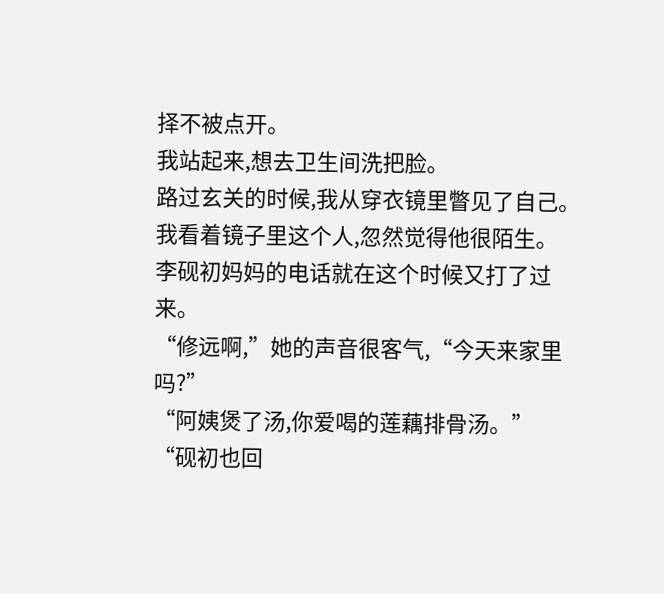择不被点开。
我站起来,想去卫生间洗把脸。
路过玄关的时候,我从穿衣镜里瞥见了自己。
我看着镜子里这个人,忽然觉得他很陌生。
李砚初妈妈的电话就在这个时候又打了过来。
“修远啊,”她的声音很客气,“今天来家里吗?”
“阿姨煲了汤,你爱喝的莲藕排骨汤。”
“砚初也回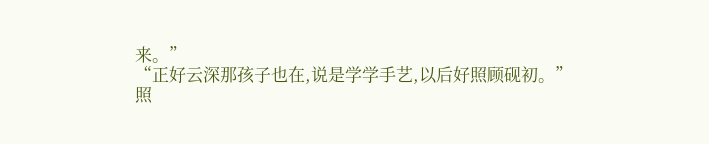来。”
“正好云深那孩子也在,说是学学手艺,以后好照顾砚初。”
照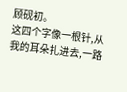顾砚初。
这四个字像一根针,从我的耳朵扎进去,一路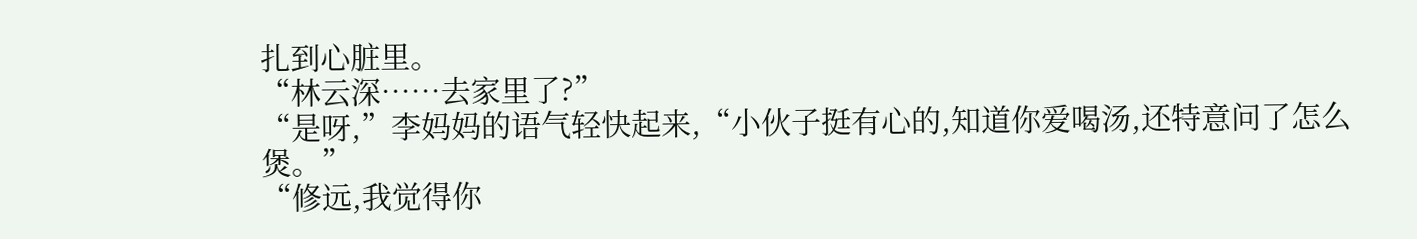扎到心脏里。
“林云深……去家里了?”
“是呀,”李妈妈的语气轻快起来,“小伙子挺有心的,知道你爱喝汤,还特意问了怎么煲。”
“修远,我觉得你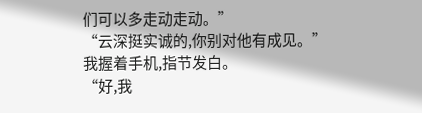们可以多走动走动。”
“云深挺实诚的,你别对他有成见。”
我握着手机,指节发白。
“好,我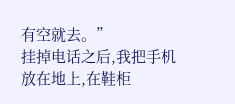有空就去。”
挂掉电话之后,我把手机放在地上,在鞋柜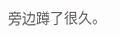旁边蹲了很久。